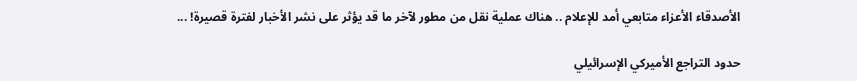الأصدقاء الأعزاء متابعي أمد للإعلام .. هناك عملية نقل من مطور لآخر ما قد يؤثر على نشر الأخبار لفترة قصيرة! ...

حدود التراجع الأميركي الإسرائيلي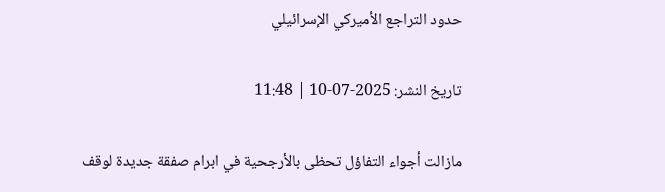حدود التراجع الأميركي الإسرائيلي

تاريخ النشر: 2025-07-10 | 11:48

مازالت أجواء التفاؤل تحظى بالأرجحية في ابرام صفقة جديدة لوقف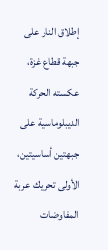إطلاق النار على جبهة قطاع غزة، عكسته الحركة الديبلوماسية على جبهتين أساسيتين، الأولى تحريك عربة المفاوضات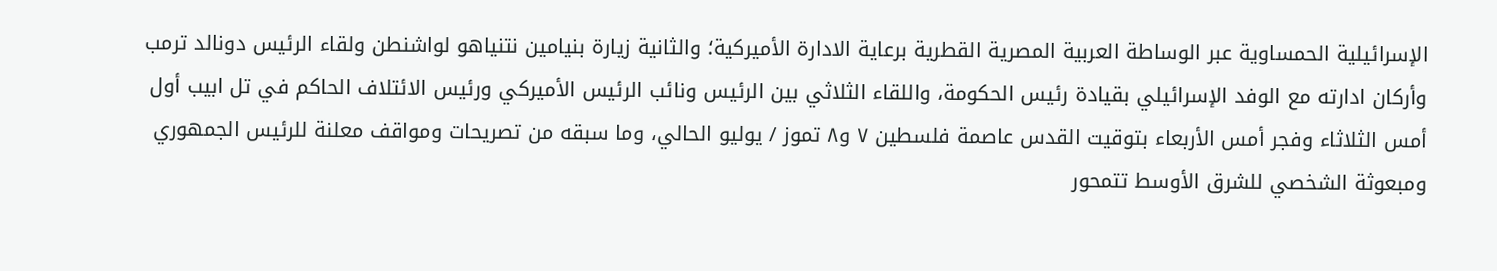الإسرائيلية الحمساوية عبر الوساطة العربية المصرية القطرية برعاية الادارة الأميركية؛ والثانية زيارة بنيامين نتنياهو لواشنطن ولقاء الرئيس دونالد ترمب وأركان ادارته مع الوفد الإسرائيلي بقيادة رئيس الحكومة، واللقاء الثلاثي بين الرئيس ونائب الرئيس الأميركي ورئيس الائتلاف الحاكم في تل ابيب أول أمس الثلاثاء وفجر أمس الأربعاء بتوقيت القدس عاصمة فلسطين ٧ و٨ تموز / يوليو الحالي، وما سبقه من تصريحات ومواقف معلنة للرئيس الجمهوري ومبعوثة الشخصي للشرق الأوسط تتمحور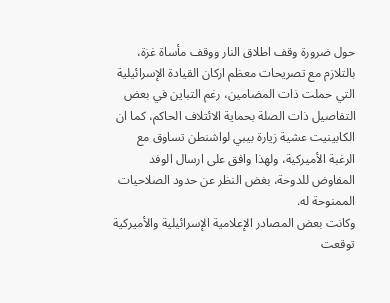حول ضرورة وقف اطلاق النار ووقف مأساة غزة، بالتلازم مع تصريحات معظم اركان القيادة الإسرائيلية التي حملت ذات المضامين، رغم التباين في بعض التفاصيل ذات الصلة بحماية الائتلاف الحاكم، كما ان الكابينيت عشية زيارة بيبي لواشنطن تساوق مع الرغبة الأميركية، ولهذا وافق على ارسال الوفد المفاوض للدوحة، بغض النظر عن حدود الصلاحيات الممنوحة له.
وكانت بعض المصادر الإعلامية الإسرائيلية والأميركية توقعت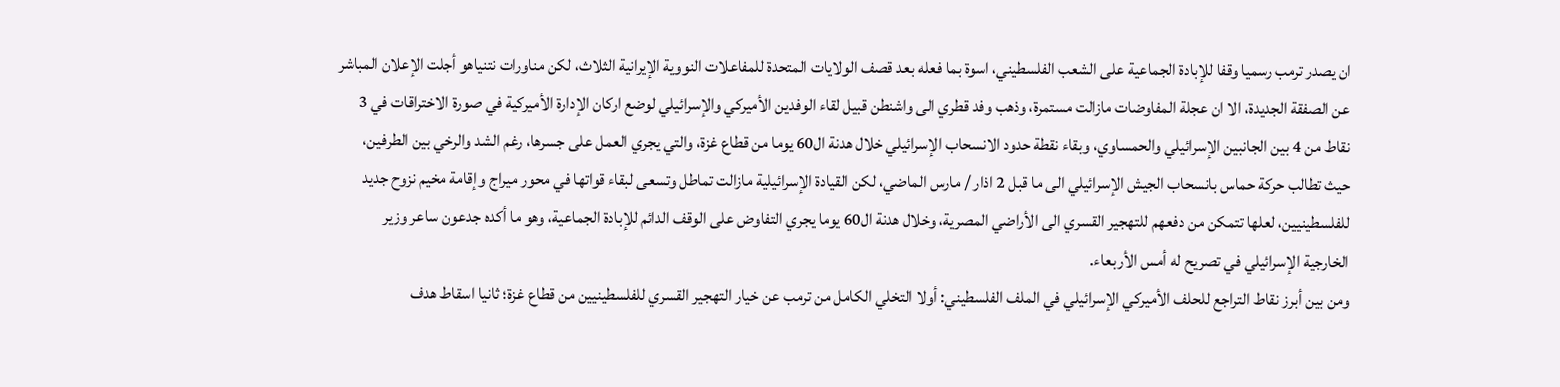ان يصدر ترمب رسميا وقفا للإبادة الجماعية على الشعب الفلسطيني، اسوة بما فعله بعد قصف الولايات المتحدة للمفاعلات النووية الإيرانية الثلاث، لكن مناورات نتنياهو أجلت الإعلان المباشر عن الصفقة الجديدة، الا ان عجلة المفاوضات مازالت مستمرة، وذهب وفد قطري الى واشنطن قبيل لقاء الوفدين الأميركي والإسرائيلي لوضع اركان الإدارة الأميركية في صورة الاختراقات في 3 نقاط من 4 بين الجانبين الإسرائيلي والحمساوي، وبقاء نقطة حدود الانسحاب الإسرائيلي خلال هدنة ال60 يوما من قطاع غزة، والتي يجري العمل على جسرها، رغم الشد والرخي بين الطرفين، حيث تطالب حركة حماس بانسحاب الجيش الإسرائيلي الى ما قبل 2 اذار / مارس الماضي، لكن القيادة الإسرائيلية مازالت تماطل وتسعى لبقاء قواتها في محور ميراج وإقامة مخيم نزوح جديد للفلسطينيين، لعلها تتمكن من دفعهم للتهجير القسري الى الأراضي المصرية، وخلال هدنة ال60 يوما يجري التفاوض على الوقف الدائم للإبادة الجماعية، وهو ما أكده جدعون ساعر وزير الخارجية الإسرائيلي في تصريح له أمس الأربعاء.
ومن بين أبرز نقاط التراجع للحلف الأميركي الإسرائيلي في الملف الفلسطيني: أولا التخلي الكامل من ترمب عن خيار التهجير القسري للفلسطينيين من قطاع غزة؛ ثانيا اسقاط هدف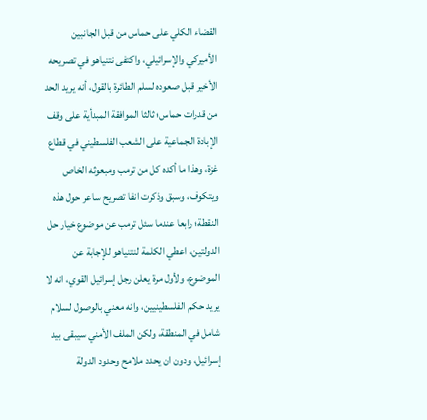القضاء الكلي على حماس من قبل الجانبين الأميركي والإسرائيلي، واكتفى نتنياهو في تصريحه الأخير قبل صعوده لسلم الطائرة بالقول، أنه يريد الحد من قدرات حماس؛ ثالثا الموافقة المبدأية على وقف الإبادة الجماعية على الشعب الفلسطيني في قطاع غزة، وهذا ما أكده كل من ترمب ومبعوثه الخاص ويتكوف، وسبق وذكرت انفا تصريح ساعر حول هذه النقطة؛ رابعا عندما سئل ترمب عن موضوع خيار حل الدولتين، اعطي الكلمة لنتنياهو للإجابة عن الموضوع، ولأول مرة يعلن رجل إسرائيل القوي، انه لا يريد حكم الفلسطينيين، وانه معني بالوصول لسلام شامل في المنطقة، ولكن الملف الأمني سيبقى بيد إسرائيل، ودون ان يحدد ملامح وحدود الدولة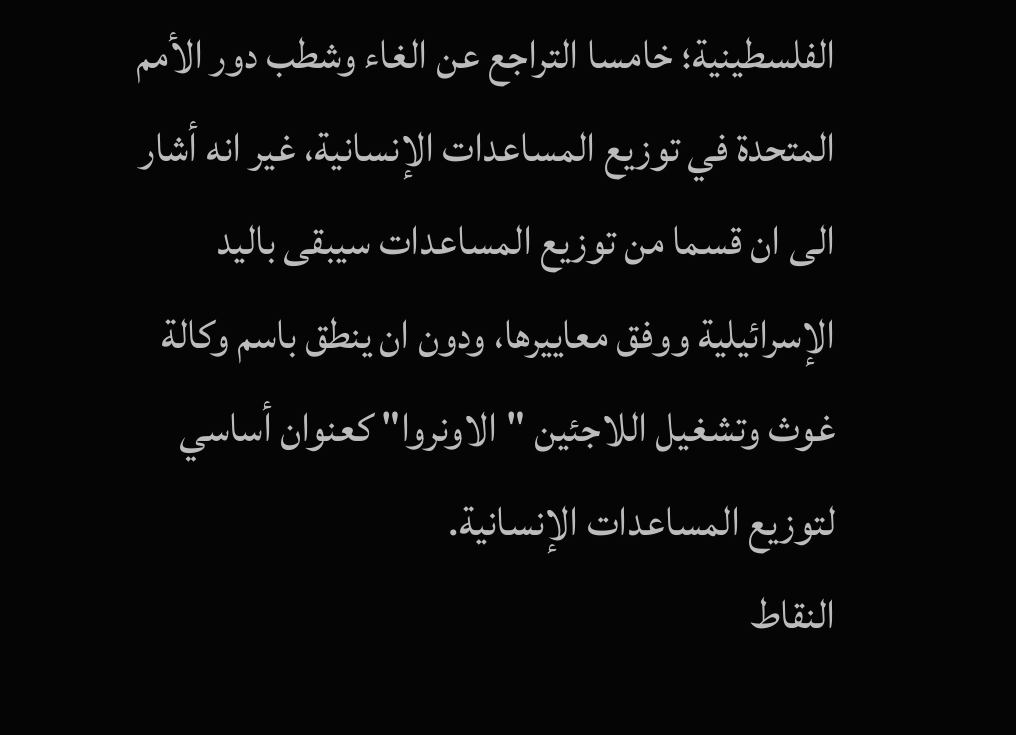الفلسطينية؛ خامسا التراجع عن الغاء وشطب دور الأمم المتحدة في توزيع المساعدات الإنسانية، غير انه أشار الى ان قسما من توزيع المساعدات سيبقى باليد الإسرائيلية ووفق معاييرها، ودون ان ينطق باسم وكالة غوث وتشغيل اللاجئين "الاونروا" كعنوان أساسي لتوزيع المساعدات الإنسانية.
النقاط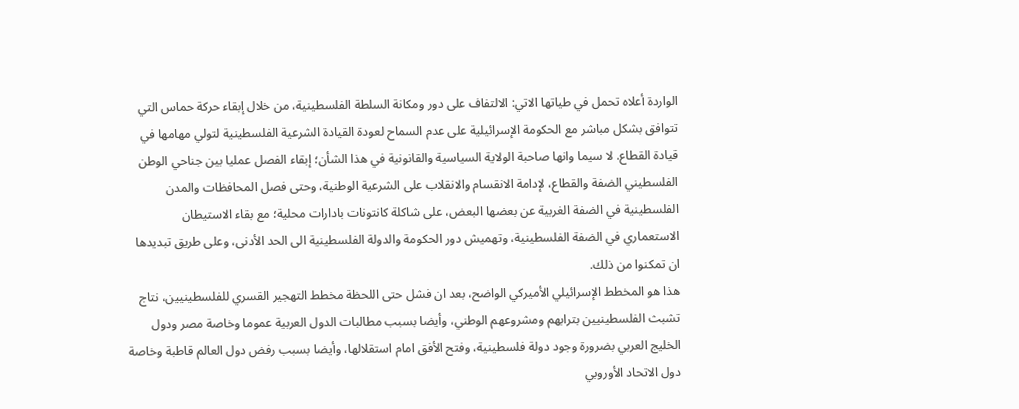الواردة أعلاه تحمل في طياتها الاتي: الالتفاف على دور ومكانة السلطة الفلسطينية، من خلال إبقاء حركة حماس التي تتوافق بشكل مباشر مع الحكومة الإسرائيلية على عدم السماح لعودة القيادة الشرعية الفلسطينية لتولي مهامها في قيادة القطاع. لا سيما وانها صاحبة الولاية السياسية والقانونية في هذا الشأن؛ إبقاء الفصل عمليا بين جناحي الوطن الفلسطيني الضفة والقطاع، لإدامة الانقسام والانقلاب على الشرعية الوطنية، وحتى فصل المحافظات والمدن الفلسطينية في الضفة الغربية عن بعضها البعض، على شاكلة كانتونات بادارات محلية؛ مع بقاء الاستيطان الاستعماري في الضفة الفلسطينية، وتهميش دور الحكومة والدولة الفلسطينية الى الحد الأدنى، وعلى طريق تبديدها ان تمكنوا من ذلك.
هذا هو المخطط الإسرائيلي الأميركي الواضح، بعد ان فشل حتى اللحظة مخطط التهجير القسري للفلسطينيين، نتاج تشبث الفلسطينيين بترابهم ومشروعهم الوطني، وأيضا بسبب مطالبات الدول العربية عموما وخاصة مصر ودول الخليج العربي بضرورة وجود دولة فلسطينية، وفتح الأفق امام استقلالها، وأيضا بسبب رفض دول العالم قاطبة وخاصة دول الاتحاد الأوروبي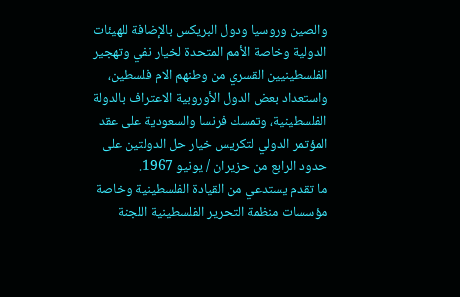والصين وروسيا ودول البريكس بالإضافة للهيئات الدولية وخاصة الأمم المتحدة لخيار نفي وتهجير الفلسطينيين القسري من وطنهم الام فلسطين، واستعداد بعض الدول الأوروبية الاعتراف بالدولة الفلسطينية، وتمسك فرنسا والسعودية على عقد المؤتمر الدولي لتكريس خيار حل الدولتين على حدود الرابع من حزيران / يونيو 1967.
ما تقدم يستدعي من القيادة الفلسطينية وخاصة مؤسسات منظمة التحرير الفلسطينية اللجنة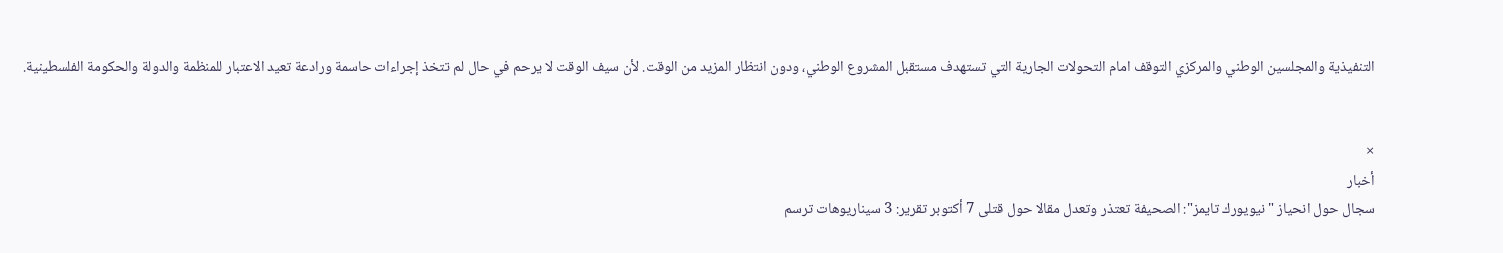التنفيذية والمجلسين الوطني والمركزي التوقف امام التحولات الجارية التي تستهدف مستقبل المشروع الوطني، ودون انتظار المزيد من الوقت. لأن سيف الوقت لا يرحم في حال لم تتخذ إجراءات حاسمة ورادعة تعيد الاعتبار للمنظمة والدولة والحكومة الفلسطينية.


×
أخبار
سجال حول انحياز "نيويورك تايمز": الصحيفة تعتذر وتعدل مقالا حول قتلى 7 أكتوبر تقرير: 3 سيناريوهات ترسم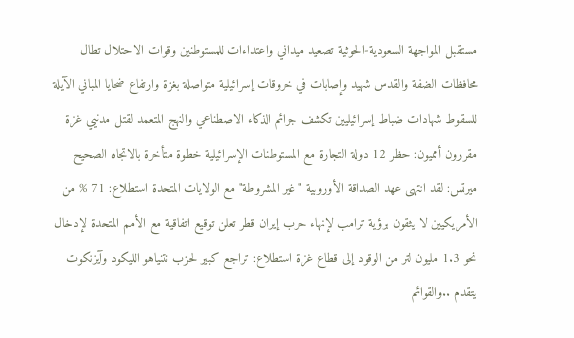مستقبل المواجهة السعودية-الحوثية تصعيد ميداني واعتداءات للمستوطنين وقوات الاحتلال تطال محافظات الضفة والقدس شهيد وإصابات في خروقات إسرائيلية متواصلة بغزة وارتفاع ضحايا المباني الآيلة للسقوط شهادات ضباط إسرائيليين تكشف جرائم الذكاء الاصطناعي والنهج المتعمد لقتل مدنيي غزة مقررون أمميون: حظر 12 دولة التجارة مع المستوطنات الإسرائيلية خطوة متأخرة بالاتجاه الصحيح ميرتس: لقد انتهى عهد الصداقة الأوروبية "غير المشروطة" مع الولايات المتحدة استطلاع: 71 % من الأمريكيين لا يثقون برؤية ترامب لإنهاء حرب إيران قطر تعلن توقيع اتفاقية مع الأمم المتحدة لإدخال نحو 1.3 مليون لتر من الوقود إلى قطاع غزة استطلاع: تراجع كبير لحزب نتنياهو الليكود وآيزنكوت يتقدم ..والقوائم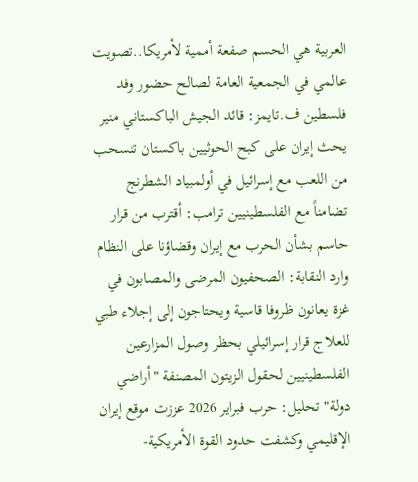العربية هي الحسم صفعة أممية لأمريكا..تصويت عالمي في الجمعية العامة لصالح حضور وفد فلسطين ف.تايمز: قائد الجيش الباكستاني منير يحث إيران على كبح الحوثيين باكستان تنسحب من اللعب مع إسرائيل في أولمبياد الشطرنج  تضامناً مع الفلسطينيين ترامب: أقترب من قرار حاسم بشأن الحرب مع إيران وقضاؤنا على النظام وارد النقابة: الصحفيون المرضى والمصابون في غزة يعانون ظروفا قاسية ويحتاجون إلى إجلاء طبي للعلاج قرار إسرائيلي بحظر وصول المزارعين الفلسطينيين لحقول الزيتون المصنفة "أراضي دولة" تحليل: حرب فبراير 2026 عززت موقع إيران الإقليمي وكشفت حدود القوة الأمريكية-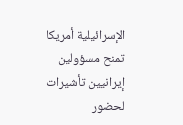الإسرائيلية أمريكا تمنح مسؤولين إيرانيين تأشيرات لحضور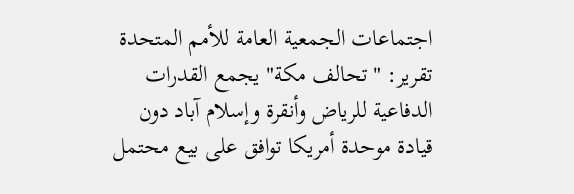اجتماعات الجمعية العامة للأمم المتحدة تقرير: "تحالف مكة" يجمع القدرات الدفاعية للرياض وأنقرة وإسلام آباد دون قيادة موحدة أمريكا توافق على بيع محتمل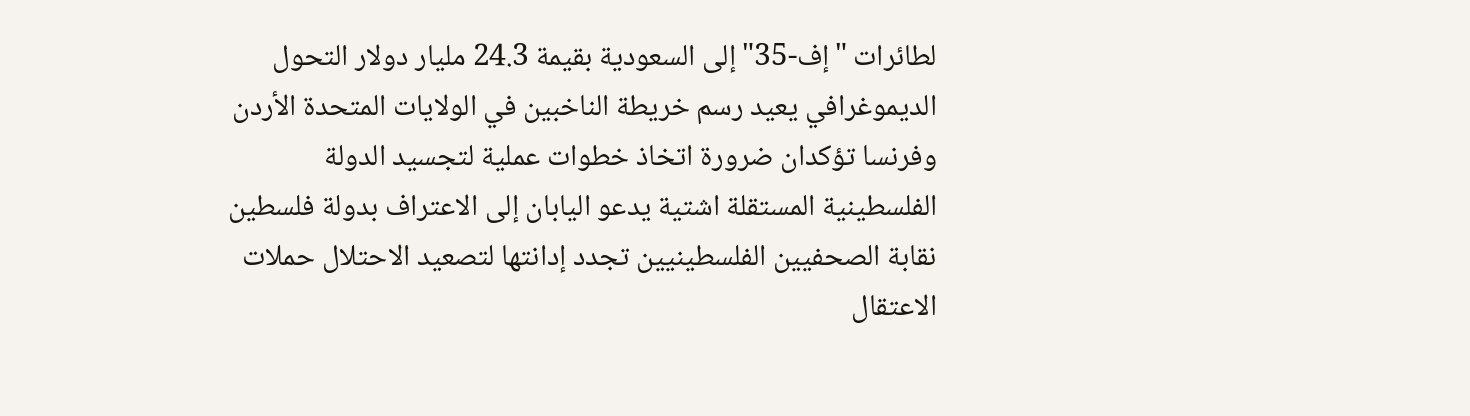لطائرات "إف-35" إلى السعودية بقيمة 24.3 مليار دولار التحول الديموغرافي يعيد رسم خريطة الناخبين في الولايات المتحدة الأردن وفرنسا تؤكدان ضرورة اتخاذ خطوات عملية لتجسيد الدولة الفلسطينية المستقلة اشتية يدعو اليابان إلى الاعتراف بدولة فلسطين نقابة الصحفيين الفلسطينيين تجدد إدانتها لتصعيد الاحتلال حملات الاعتقال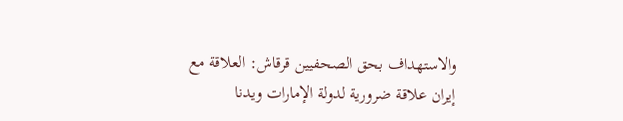والاستهداف بحق الصحفيين قرقاش: العلاقة مع إيران علاقة ضرورية لدولة الإمارات ويدنا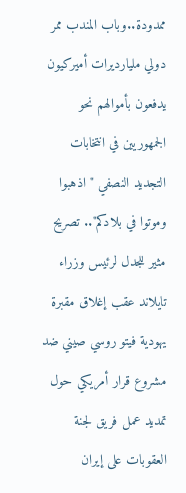ممدودة..وباب المندب ممر دولي مليارديرات أميركيون يدفعون بأموالهم نحو الجمهوريين في انتخابات التجديد النصفي "اذهبوا وموتوا في بلادكم".. تصريح مثير للجدل لرئيس وزراء تايلاند عقب إغلاق مقبرة يهودية فيتو روسي صيني ضد مشروع قرار أمريكي حول تمديد عمل فريق لجنة العقوبات على إيران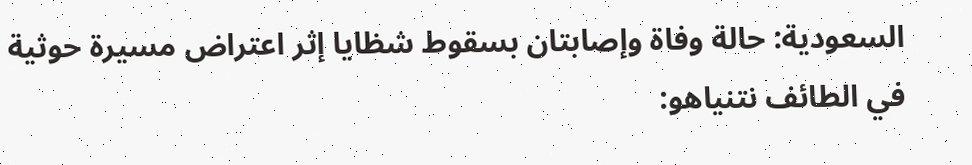السعودية: حالة وفاة وإصابتان بسقوط شظايا إثر اعتراض مسيرة حوثية في الطائف نتنياهو: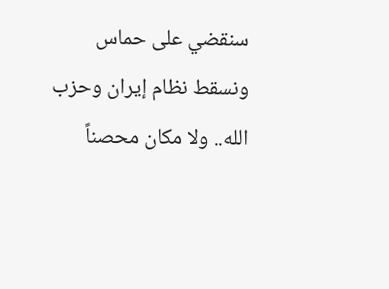سنقضي على حماس ونسقط نظام إيران وحزب الله.. ولا مكان محصناً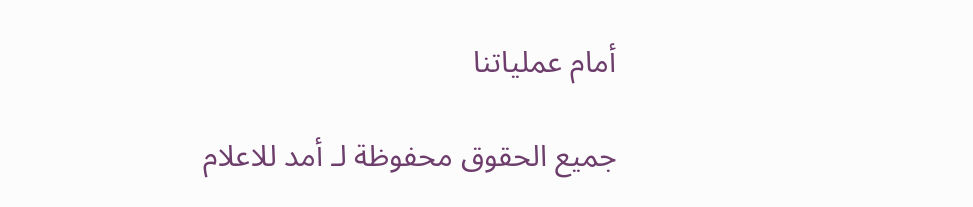أمام عملياتنا

جميع الحقوق محفوظة لـ أمد للاعلام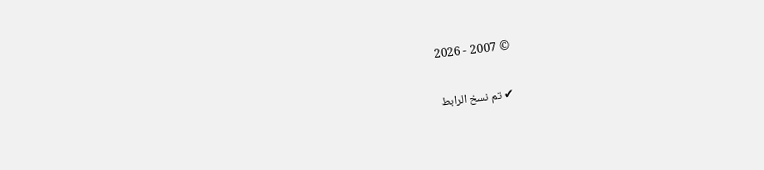© 2007 - 2026

✔ تم نسخ الرابط